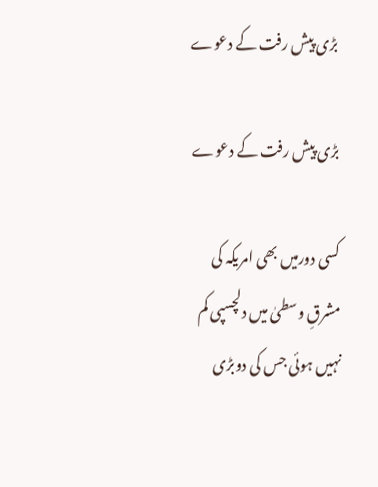بڑی پیش رفت کے دعوے

بڑی پیش رفت کے دعوے

کسی دورمیں بھی امریکہ کی مشرقِ وسطیٰ میں دلچسپی کم نہیں ہوئی جس کی دوبڑی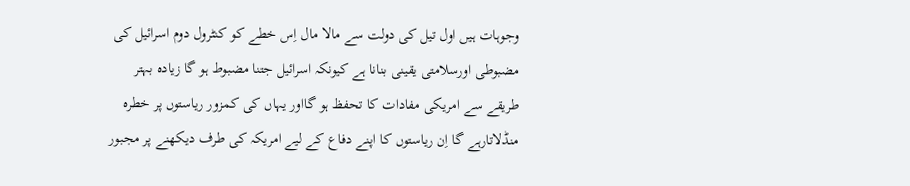وجوہات ہیں اول تیل کی دولت سے مالا مال اِس خطے کو کنٹرول دوم اسرائیل کی مضبوطی اورسلامتی یقینی بنانا ہے کیونکہ اسرائیل جتنا مضبوط ہو گا زیادہ بہتر طریقے سے امریکی مفادات کا تحفظ ہو گااور یہاں کی کمزور ریاستوں پر خطرہ منڈلاتارہے گا اِن ریاستوں کا اپنے دفاع کے لیے امریکہ کی طرف دیکھنے پر مجبور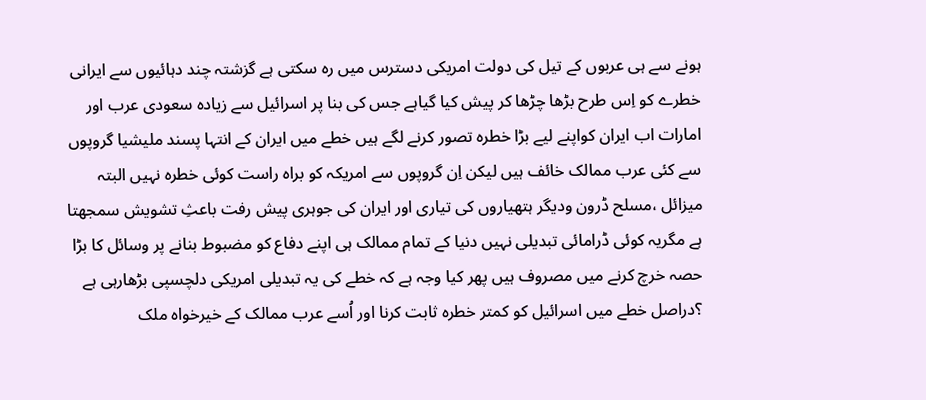ہونے سے ہی عربوں کے تیل کی دولت امریکی دسترس میں رہ سکتی ہے گزشتہ چند دہائیوں سے ایرانی خطرے کو اِس طرح بڑھا چڑھا کر پیش کیا گیاہے جس کی بنا پر اسرائیل سے زیادہ سعودی عرب اور امارات اب ایران کواپنے لیے بڑا خطرہ تصور کرنے لگے ہیں خطے میں ایران کے انتہا پسند ملیشیا گروپوں سے کئی عرب ممالک خائف ہیں لیکن اِن گروپوں سے امریکہ کو براہ راست کوئی خطرہ نہیں البتہ میزائل ،مسلح ڈرون ودیگر ہتھیاروں کی تیاری اور ایران کی جوہری پیش رفت باعثِ تشویش سمجھتا ہے مگریہ کوئی ڈرامائی تبدیلی نہیں دنیا کے تمام ممالک ہی اپنے دفاع کو مضبوط بنانے پر وسائل کا بڑا حصہ خرچ کرنے میں مصروف ہیں پھر کیا وجہ ہے کہ خطے کی یہ تبدیلی امریکی دلچسپی بڑھارہی ہے ؟دراصل خطے میں اسرائیل کو کمتر خطرہ ثابت کرنا اور اُسے عرب ممالک کے خیرخواہ ملک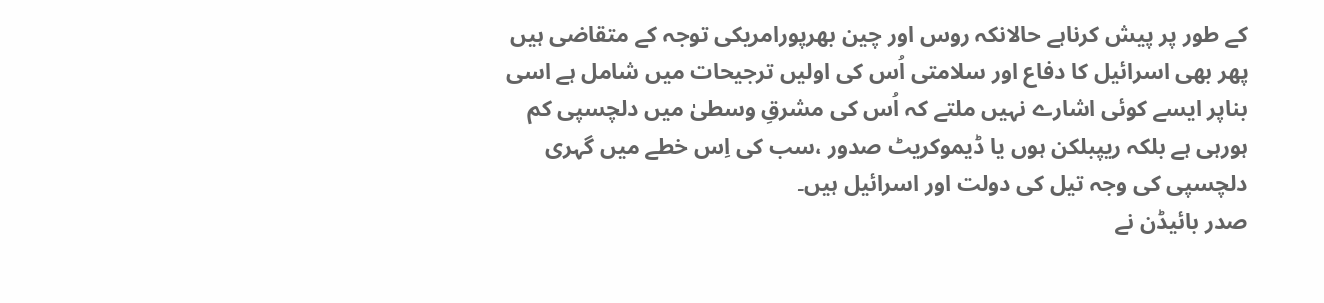کے طور پر پیش کرناہے حالانکہ روس اور چین بھرپورامریکی توجہ کے متقاضی ہیں پھر بھی اسرائیل کا دفاع اور سلامتی اُس کی اولیں ترجیحات میں شامل ہے اسی بناپر ایسے کوئی اشارے نہیں ملتے کہ اُس کی مشرقِ وسطیٰ میں دلچسپی کم ہورہی ہے بلکہ ریپبلکن ہوں یا ڈیموکریٹ صدور ،سب کی اِس خطے میں گہری دلچسپی کی وجہ تیل کی دولت اور اسرائیل ہیں۔
صدر بائیڈن نے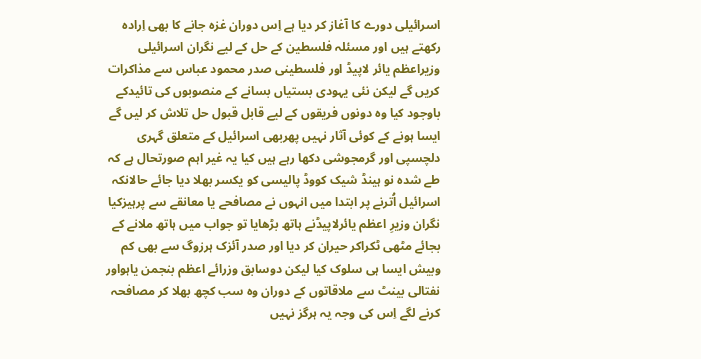اسرائیلی دورے کا آغاز کر دیا ہے اِس دوران غزہ جانے کا بھی اِرادہ رکھتے ہیں اور مسئلہ فلسطین کے حل کے لیے نگران اسرائیلی وزیراعظم یائر لاپیڈ اور فلسطینی صدر محمود عباس سے مذاکرات کریں گے لیکن نئی یہودی بستیاں بسانے کے منصوبوں کی تائیدکے باوجود کیا وہ دونوں فریقوں کے لیے قابل قبول حل تلاش کر لیں گے ایسا ہونے کے کوئی آثار نہیں پھربھی اسرائیل کے متعلق گہری دلچسپی اور گرمجوشی دکھا رہے ہیں کیا یہ غیر اہم صورتحال ہے کہ طے شدہ نو ہینڈ شیک کووڈ پالیسی کو یکسر بھلا دیا جائے حالانکہ اسرائیل اُترنے پر ابتدا میں انہوں نے مصافحے یا معانقے سے پرہیزکیا نگران وزیرِ اعظم یائرلاپیڈنے ہاتھ بڑھایا تو جواب میں ہاتھ ملانے کے بجائے مٹھی ٹکراکر حیران کر دیا اور صدر آئزک ہرزوگ سے بھی کم وبیش ایسا ہی سلوک کیا لیکن دوسابق وزرائے اعظم بنجمن یاہواور نفتالی بینٹ سے ملاقاتوں کے دوران وہ سب کچھ بھلا کر مصافحہ کرنے لگے اِس کی وجہ یہ ہرگز نہیں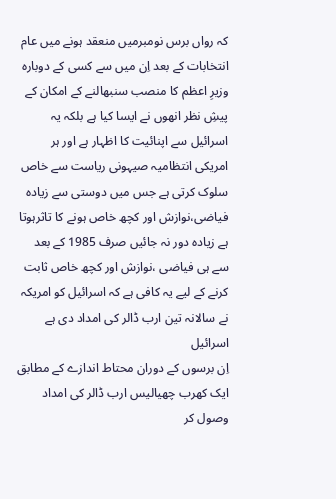کہ رواں برس نومبرمیں منعقد ہونے میں عام انتخابات کے بعد اِن میں سے کسی کے دوبارہ وزیرِ اعظم کا منصب سنبھالنے کے امکان کے پیشِ نظر انھوں نے ایسا کیا ہے بلکہ یہ اسرائیل سے اپنائیت کا اظہار ہے اور ہر امریکی انتظامیہ صیہونی ریاست سے خاص سلوک کرتی ہے جس میں دوستی سے زیادہ فیاضی،نوازش اور کچھ خاص ہونے کا تاثرہوتا ہے زیادہ دور نہ جائیں صرف 1985 کے بعد سے ہی فیاضی ،نوازش اور کچھ خاص ثابت کرنے کے لیے یہ کافی ہے کہ اسرائیل کو امریکہ نے سالانہ تین ارب ڈالر کی امداد دی ہے اسرائیل
اِن برسوں کے دوران محتاط اندازے کے مطابق ایک کھرب چھیالیس ارب ڈالر کی امداد وصول کر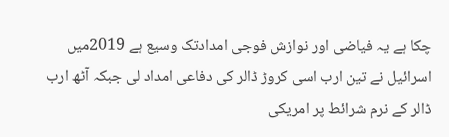چکا ہے یہ فیاضی اور نوازش فوجی امدادتک وسیع ہے 2019میں اسرائیل نے تین ارب اسی کروڑ ڈالر کی دفاعی امداد لی جبکہ آٹھ ارب ڈالر کے نرم شرائط پر امریکی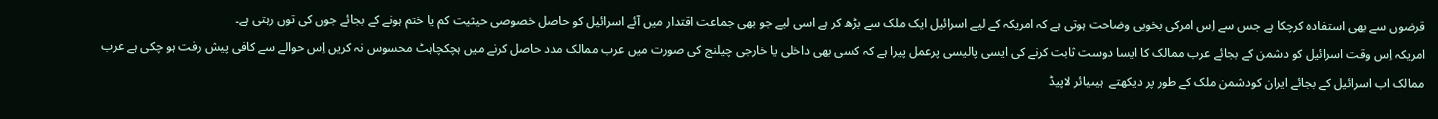قرضوں سے بھی استفادہ کرچکا ہے جس سے اِس امرکی بخوبی وضاحت ہوتی ہے کہ امریکہ کے لیے اسرائیل ایک ملک سے بڑھ کر ہے اسی لیے جو بھی جماعت اقتدار میں آئے اسرائیل کو حاصل خصوصی حیثیت کم یا ختم ہونے کے بجائے جوں کی توں رہتی ہے۔
امریکہ اِس وقت اسرائیل کو دشمن کے بجائے عرب ممالک کا ایسا دوست ثابت کرنے کی ایسی پالیسی پرعمل پیرا ہے کہ کسی بھی داخلی یا خارجی چیلنج کی صورت میں عرب ممالک مدد حاصل کرنے میں ہچکچاہٹ محسوس نہ کریں اِس حوالے سے کافی پیش رفت ہو چکی ہے عرب ممالک اب اسرائیل کے بجائے ایران کودشمن ملک کے طور پر دیکھتے  ہیںیائر لاپیڈ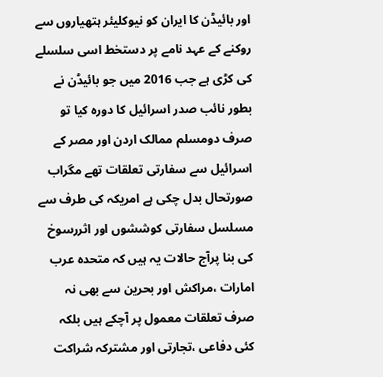اور بائیڈن کا ایران کو نیوکلیئر ہتھیاروں سے روکنے کے عہد نامے پر دستخط اسی سلسلے کی کڑی ہے جب 2016 میں جو بائیڈن نے بطور نائب صدر اسرائیل کا دورہ کیا تو صرف دومسلم ممالک اردن اور مصر کے اسرائیل سے سفارتی تعلقات تھے مگراب صورتحال بدل چکی ہے امریکہ کی طرف سے مسلسل سفارتی کوششوں اور اثررسوخ کی بنا پرآج حالات یہ ہیں کہ متحدہ عرب امارات ،مراکش اور بحرین سے بھی نہ صرف تعلقات معمول پر آچکے ہیں بلکہ کئی دفاعی ،تجارتی اور مشترکہ شراکت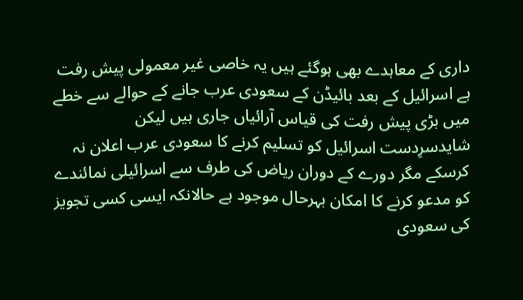داری کے معاہدے بھی ہوگئے ہیں یہ خاصی غیر معمولی پیش رفت ہے اسرائیل کے بعد بائیڈن کے سعودی عرب جانے کے حوالے سے خطے میں بڑی پیش رفت کی قیاس آرائیاں جاری ہیں لیکن شایدسرِدست اسرائیل کو تسلیم کرنے کا سعودی عرب اعلان نہ کرسکے مگر دورے کے دوران ریاض کی طرف سے اسرائیلی نمائندے کو مدعو کرنے کا امکان بہرحال موجود ہے حالانکہ ایسی کسی تجویز کی سعودی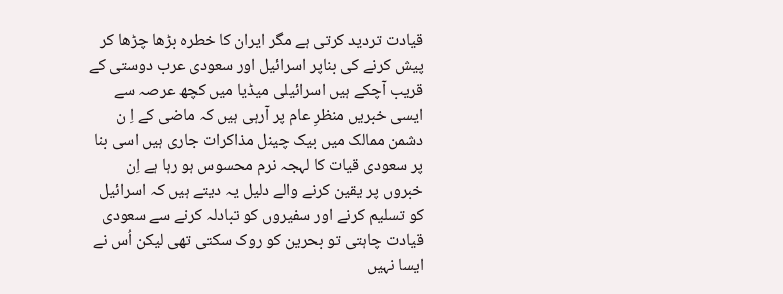قیادت تردید کرتی ہے مگر ایران کا خطرہ بڑھا چڑھا کر پیش کرنے کی بناپر اسرائیل اور سعودی عرب دوستی کے قریب آچکے ہیں اسرائیلی میڈیا میں کچھ عرصہ سے ایسی خبریں منظرِ عام پر آرہی ہیں کہ ماضی کے اِ ن دشمن ممالک میں بیک چینل مذاکرات جاری ہیں اسی بنا پر سعودی قیات کا لہجہ نرم محسوس ہو رہا ہے اِن خبروں پر یقین کرنے والے دلیل یہ دیتے ہیں کہ اسرائیل کو تسلیم کرنے اور سفیروں کو تبادلہ کرنے سے سعودی قیادت چاہتی تو بحرین کو روک سکتی تھی لیکن اُس نے ایسا نہیں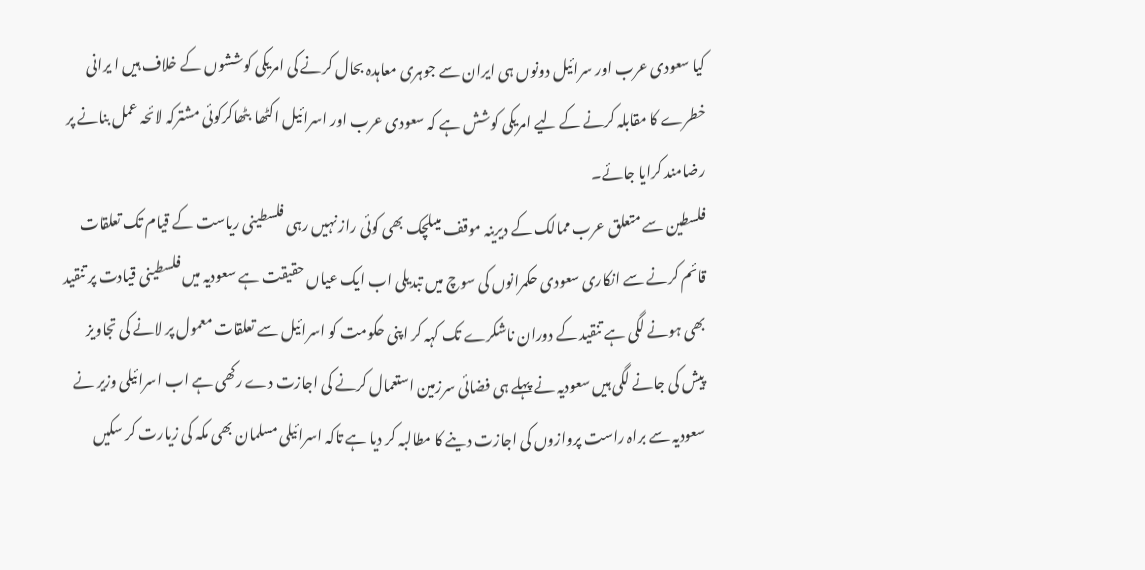کیا سعودی عرب اور سرائیل دونوں ہی ایران سے جوہری معاہدہ بحال کرنے کی امریکی کوششوں کے خلاف ہیں ا یرانی خطرے کا مقابلہ کرنے کے لیے امریکی کوشش ہے کہ سعودی عرب اور اسرائیل اکٹھا  بٹھاکرکوئی مشترکہ لائحہ عمل بنانے پر رضامند کرایا جائے۔
فلسطین سے متعلق عرب ممالک کے دیرینہ موقف میںلچک بھی کوئی راز نہیں رہی فلسطینی ریاست کے قیام تک تعلقات قائم کرنے سے انکاری سعودی حکمرانوں کی سوچ میں تبدیلی اب ایک عیاں حقیقت ہے سعودیہ میں فلسطینی قیادت پر تنقید بھی ہونے لگی ہے تنقید کے دوران ناشکرے تک کہہ کر اپنی حکومت کو اسرائیل سے تعلقات معمول پر لانے کی تجاویز پیش کی جانے لگی ہیں سعودیہ نے پہلے ہی فضائی سرزمین استعمال کرنے کی اجازت دے رکھی ہے اب اسرائیلی وزیر نے سعودیہ سے براہ راست پروازوں کی اجازت دینے کا مطالبہ کر دیا ہے تاکہ اسرائیلی مسلمان بھی مکہ کی زیارت کر سکیں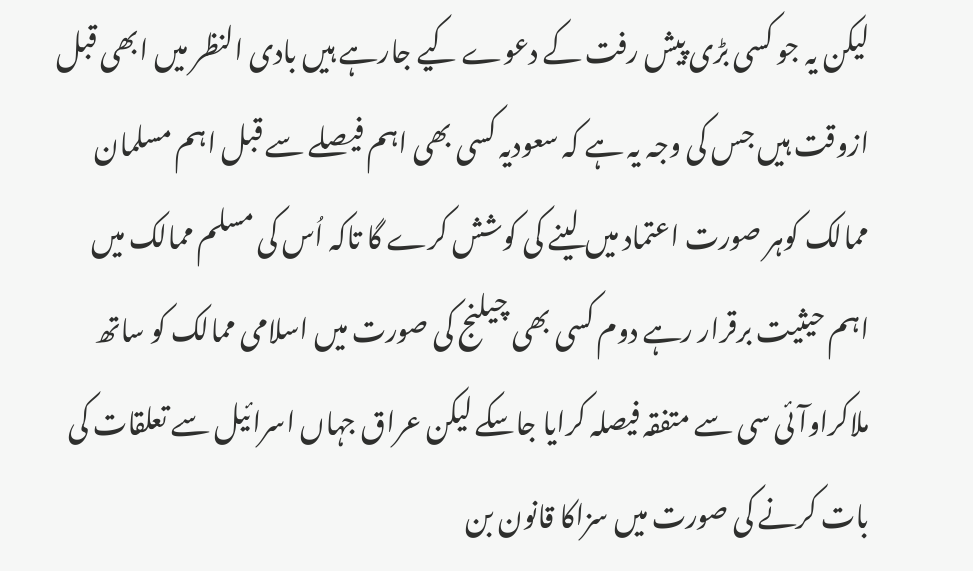لیکن یہ جو کسی بڑی پیش رفت کے دعوے کیے جارہے ہیں بادی النظر میں ابھی قبل ازوقت ہیں جس کی وجہ یہ ہے کہ سعودیہ کسی بھی اہم فیصلے سے قبل اہم مسلمان ممالک کوہر صورت اعتماد میں لینے کی کوشش کرے گا تاکہ اُس کی مسلم ممالک میں اہم حیثیت برقرار رہے دوم کسی بھی چیلنج کی صورت میں اسلامی ممالک کو ساتھ ملاکراوآئی سی سے متفقہ فیصلہ کرایا جاسکے لیکن عراق جہاں اسرائیل سے تعلقات کی بات کرنے کی صورت میں سزاکا قانون بن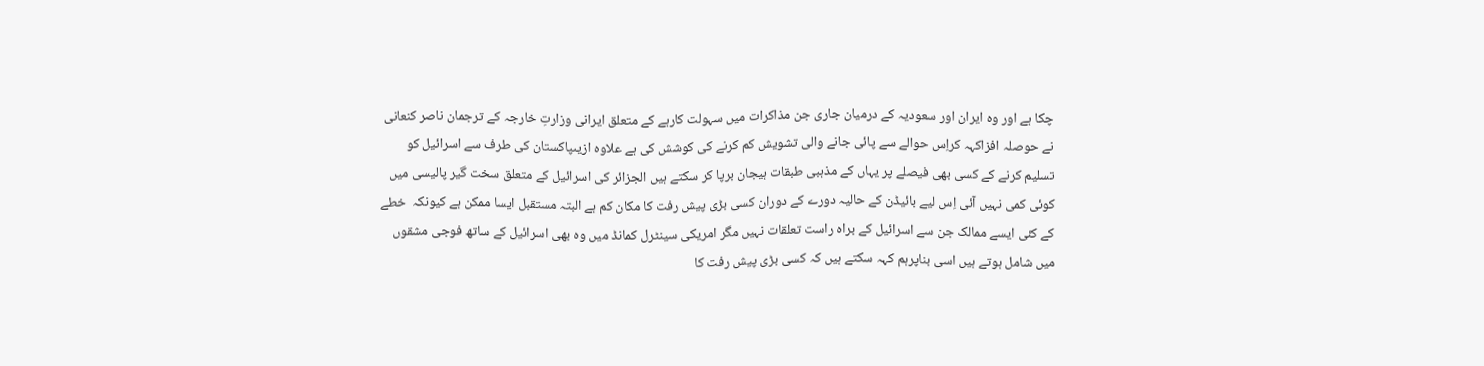چکا ہے اور وہ ایران اور سعودیہ کے درمیان جاری جن مذاکرات میں سہولت کارہے کے متعلق ایرانی وزارتِ خارجہ کے ترجمان ناصر کنعانی نے حوصلہ افزاکہہ کراِس حوالے سے پائی جانے والی تشویش کم کرنے کی کوشش کی ہے علاوہ ازیںپاکستان کی طرف سے اسرائیل کو تسلیم کرنے کے کسی بھی فیصلے پر یہاں کے مذہبی طبقات ہیجان برپا کر سکتے ہیں الجزائر کی اسرائیل کے متعلق سخت گیر پالیسی میں کوئی کمی نہیں آئی اِس لیے بائیڈن کے حالیہ دورے کے دوران کسی بڑی پیش رفت کا مکان کم ہے البتہ مستقبل ایسا ممکن ہے کیونکہ  خطے کے کئی ایسے ممالک جن سے اسرائیل کے براہ راست تعلقات نہیں مگر امریکی سینٹرل کمانڈ میں وہ بھی اسرائیل کے ساتھ فوجی مشقوں میں شامل ہوتے ہیں اسی بناپرہم کہہ سکتے ہیں کہ کسی بڑی پیش رفت کا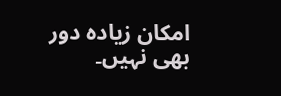امکان زیادہ دور بھی نہیں۔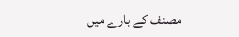مصنف کے بارے میں